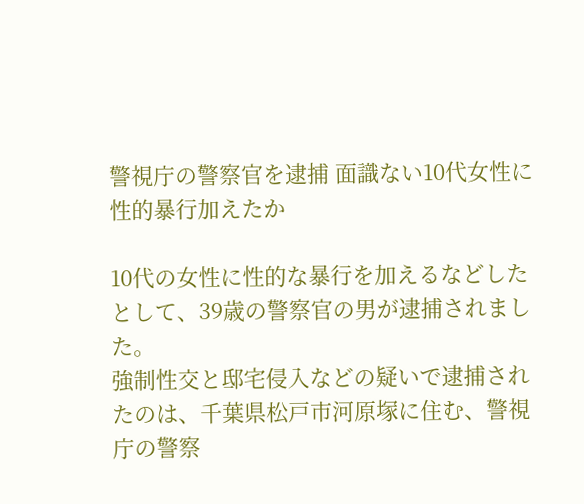警視庁の警察官を逮捕 面識ない10代女性に性的暴行加えたか

10代の女性に性的な暴行を加えるなどしたとして、39歳の警察官の男が逮捕されました。
強制性交と邸宅侵入などの疑いで逮捕されたのは、千葉県松戸市河原塚に住む、警視庁の警察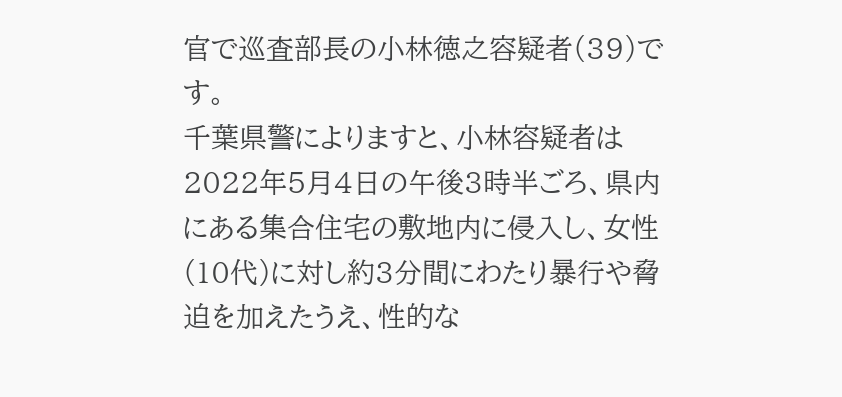官で巡査部長の小林徳之容疑者(39)です。
千葉県警によりますと、小林容疑者は2022年5月4日の午後3時半ごろ、県内にある集合住宅の敷地内に侵入し、女性(10代)に対し約3分間にわたり暴行や脅迫を加えたうえ、性的な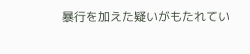暴行を加えた疑いがもたれてい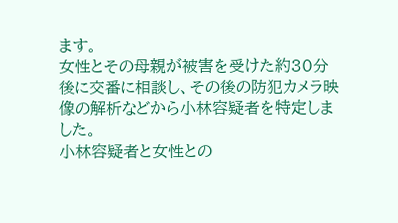ます。
女性とその母親が被害を受けた約30分後に交番に相談し、その後の防犯カメラ映像の解析などから小林容疑者を特定しました。
小林容疑者と女性との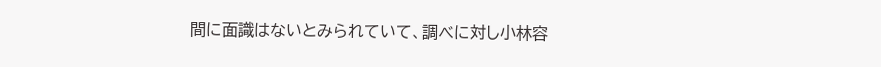間に面識はないとみられていて、調べに対し小林容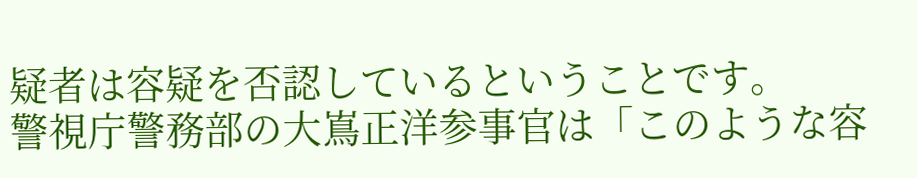疑者は容疑を否認しているということです。
警視庁警務部の大嶌正洋参事官は「このような容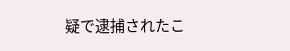疑で逮捕されたこ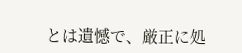とは遺憾で、厳正に処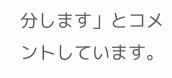分します」とコメントしています。